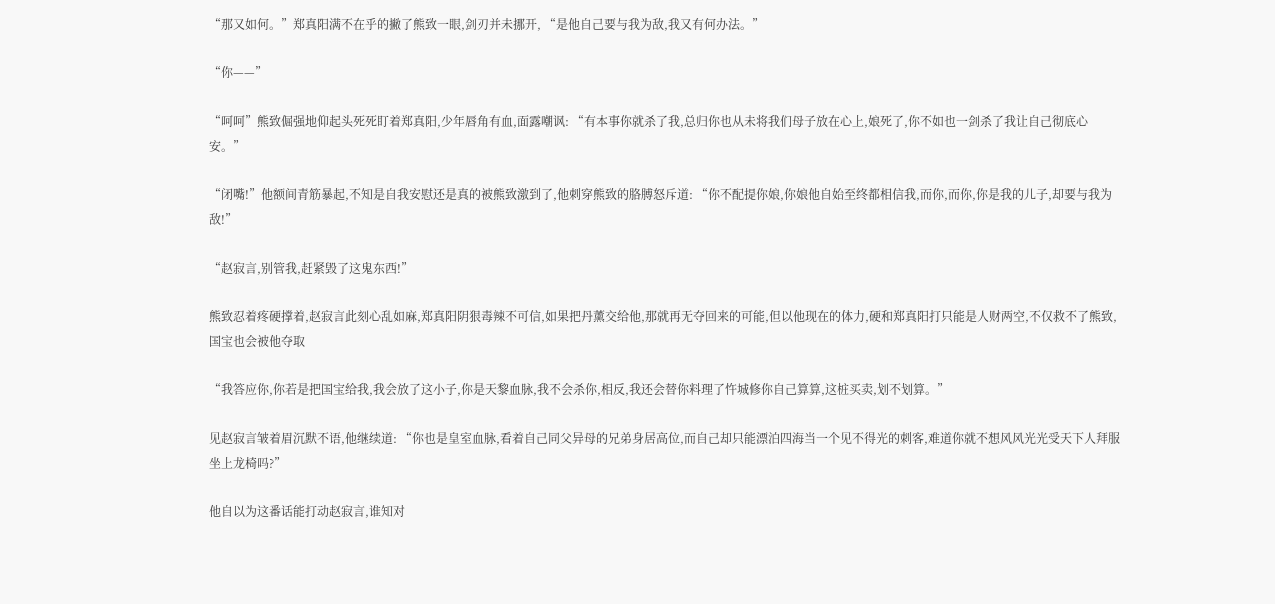“那又如何。”郑真阳满不在乎的撇了熊致一眼,剑刃并未挪开, “是他自己要与我为敌,我又有何办法。”

“你——”

“呵呵”熊致倔强地仰起头死死盯着郑真阳,少年唇角有血,面露嘲讽: “有本事你就杀了我,总归你也从未将我们母子放在心上,娘死了,你不如也一剑杀了我让自己彻底心安。”

“闭嘴!”他额间青筋暴起,不知是自我安慰还是真的被熊致激到了,他刺穿熊致的胳膊怒斥道: “你不配提你娘,你娘他自始至终都相信我,而你,而你,你是我的儿子,却要与我为敌!”

“赵寂言,别管我,赶紧毁了这鬼东西!”

熊致忍着疼硬撑着,赵寂言此刻心乱如麻,郑真阳阴狠毒辣不可信,如果把丹薰交给他,那就再无夺回来的可能,但以他现在的体力,硬和郑真阳打只能是人财两空,不仅救不了熊致,国宝也会被他夺取

“我答应你,你若是把国宝给我,我会放了这小子,你是天黎血脉,我不会杀你,相反,我还会替你料理了忤城修你自己算算,这桩买卖,划不划算。”

见赵寂言皱着眉沉默不语,他继续道: “你也是皇室血脉,看着自己同父异母的兄弟身居高位,而自己却只能漂泊四海当一个见不得光的刺客,难道你就不想风风光光受天下人拜服坐上龙椅吗?”

他自以为这番话能打动赵寂言,谁知对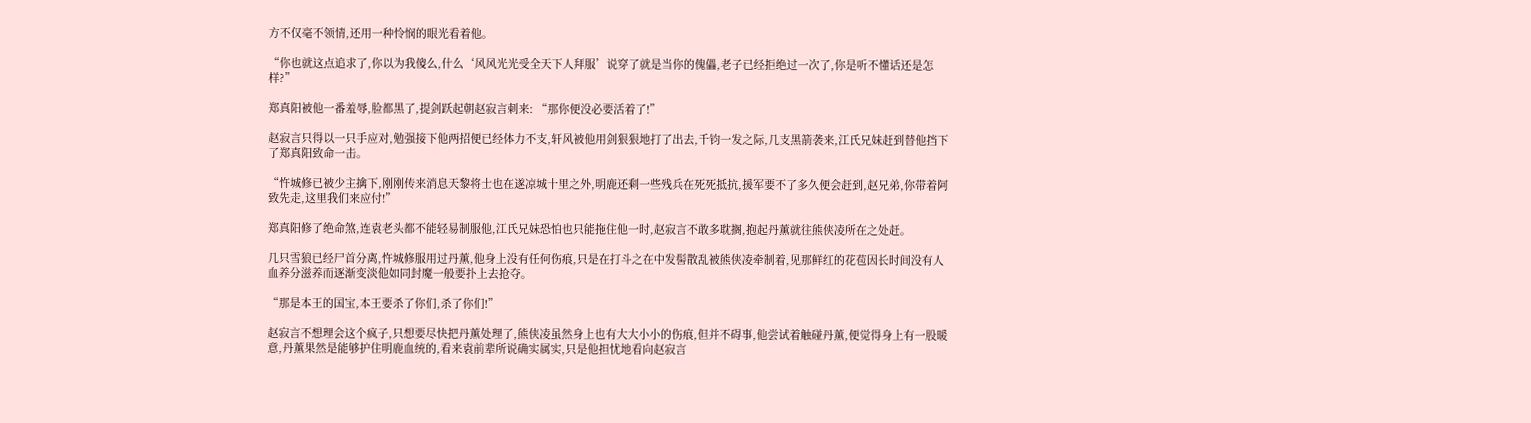方不仅毫不领情,还用一种怜悯的眼光看着他。

“你也就这点追求了,你以为我傻么,什么‘风风光光受全天下人拜服’说穿了就是当你的傀儡,老子已经拒绝过一次了,你是听不懂话还是怎样?”

郑真阳被他一番羞辱,脸都黑了,提剑跃起朝赵寂言刺来: “那你便没必要活着了!”

赵寂言只得以一只手应对,勉强接下他两招便已经体力不支,轩风被他用剑狠狠地打了出去,千钧一发之际,几支黑箭袭来,江氏兄妹赶到替他挡下了郑真阳致命一击。

“忤城修已被少主擒下,刚刚传来消息天黎将士也在遂凉城十里之外,明鹿还剩一些残兵在死死抵抗,援军要不了多久便会赶到,赵兄弟,你带着阿致先走,这里我们来应付!”

郑真阳修了绝命煞,连袁老头都不能轻易制服他,江氏兄妹恐怕也只能拖住他一时,赵寂言不敢多耽搁,抱起丹薰就往熊侠凌所在之处赶。

几只雪狼已经尸首分离,忤城修服用过丹薰,他身上没有任何伤痕,只是在打斗之在中发髻散乱被熊侠凌牵制着,见那鲜红的花苞因长时间没有人血养分滋养而逐渐变淡他如同封魔一般要扑上去抢夺。

“那是本王的国宝,本王要杀了你们,杀了你们!”

赵寂言不想理会这个疯子,只想要尽快把丹薰处理了,熊侠凌虽然身上也有大大小小的伤痕,但并不碍事,他尝试着触碰丹薰,便觉得身上有一股暖意,丹薰果然是能够护住明鹿血统的,看来袁前辈所说确实属实,只是他担忧地看向赵寂言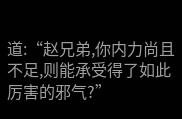道:“赵兄弟,你内力尚且不足,则能承受得了如此厉害的邪气?”